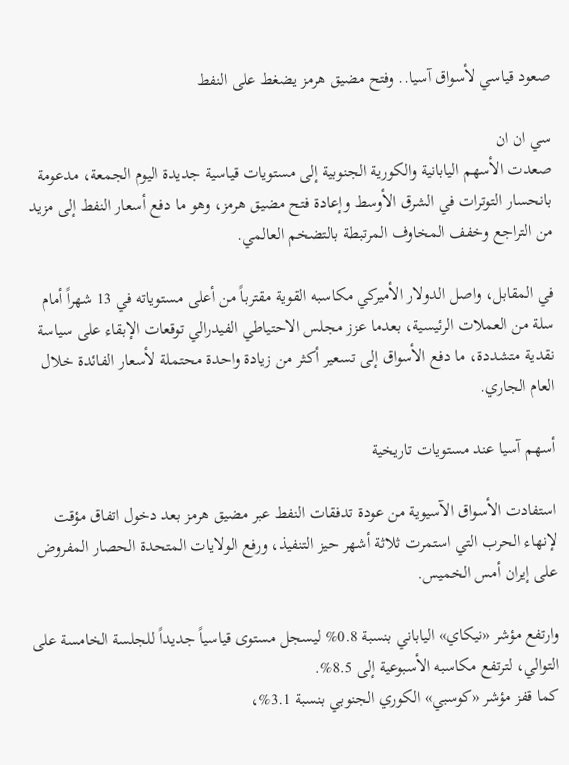صعود قياسي لأسواق آسيا.. وفتح مضيق هرمز يضغط على النفط

سي ان ان
صعدت الأسهم اليابانية والكورية الجنوبية إلى مستويات قياسية جديدة اليوم الجمعة، مدعومة بانحسار التوترات في الشرق الأوسط وإعادة فتح مضيق هرمز، وهو ما دفع أسعار النفط إلى مزيد من التراجع وخفف المخاوف المرتبطة بالتضخم العالمي.

في المقابل، واصل الدولار الأميركي مكاسبه القوية مقترباً من أعلى مستوياته في 13 شهراً أمام سلة من العملات الرئيسية، بعدما عزز مجلس الاحتياطي الفيدرالي توقعات الإبقاء على سياسة نقدية متشددة، ما دفع الأسواق إلى تسعير أكثر من زيادة واحدة محتملة لأسعار الفائدة خلال العام الجاري.

أسهم آسيا عند مستويات تاريخية

استفادت الأسواق الآسيوية من عودة تدفقات النفط عبر مضيق هرمز بعد دخول اتفاق مؤقت لإنهاء الحرب التي استمرت ثلاثة أشهر حيز التنفيذ، ورفع الولايات المتحدة الحصار المفروض على إيران أمس الخميس.

وارتفع مؤشر «نيكاي» الياباني بنسبة 0.8% ليسجل مستوى قياسياً جديداً للجلسة الخامسة على التوالي، لترتفع مكاسبه الأسبوعية إلى 8.5%.
كما قفز مؤشر «كوسبي» الكوري الجنوبي بنسبة 3.1%،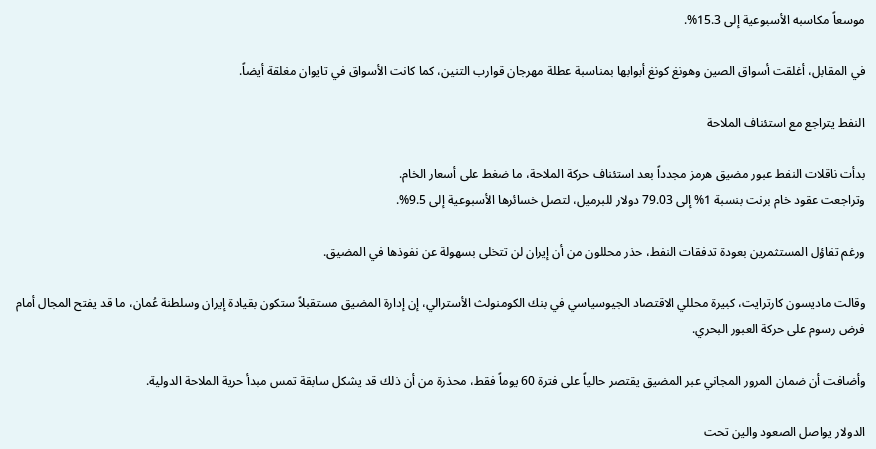موسعاً مكاسبه الأسبوعية إلى 15.3%.

في المقابل، أغلقت أسواق الصين وهونغ كونغ أبوابها بمناسبة عطلة مهرجان قوارب التنين، كما كانت الأسواق في تايوان مغلقة أيضاً.

النفط يتراجع مع استئناف الملاحة

بدأت ناقلات النفط عبور مضيق هرمز مجدداً بعد استئناف حركة الملاحة، ما ضغط على أسعار الخام.
وتراجعت عقود خام برنت بنسبة 1% إلى 79.03 دولار للبرميل، لتصل خسائرها الأسبوعية إلى 9.5%.

ورغم تفاؤل المستثمرين بعودة تدفقات النفط، حذر محللون من أن إيران لن تتخلى بسهولة عن نفوذها في المضيق.

وقالت ماديسون كارترايت، كبيرة محللي الاقتصاد الجيوسياسي في بنك الكومنولث الأسترالي، إن إدارة المضيق مستقبلاً ستكون بقيادة إيران وسلطنة عُمان، ما قد يفتح المجال أمام فرض رسوم على حركة العبور البحري.

وأضافت أن ضمان المرور المجاني عبر المضيق يقتصر حالياً على فترة 60 يوماً فقط، محذرة من أن ذلك قد يشكل سابقة تمس مبدأ حرية الملاحة الدولية.

الدولار يواصل الصعود والين تحت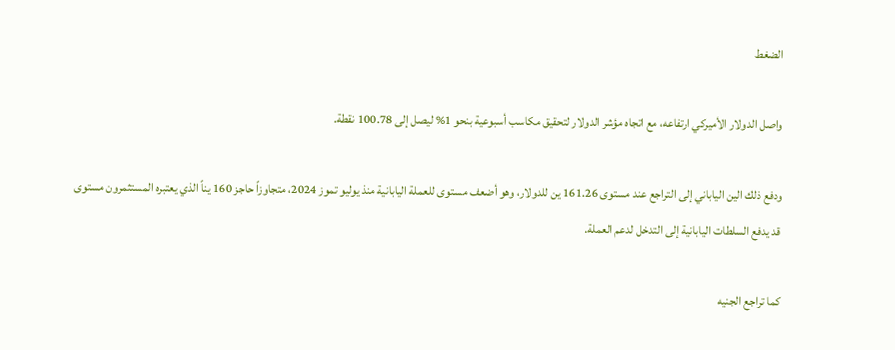الضغط

واصل الدولار الأميركي ارتفاعه، مع اتجاه مؤشر الدولار لتحقيق مكاسب أسبوعية بنحو 1% ليصل إلى 100.78 نقطة.

ودفع ذلك الين الياباني إلى التراجع عند مستوى 161.26 ين للدولار، وهو أضعف مستوى للعملة اليابانية منذ يوليو تموز 2024، متجاوزاً حاجز 160 يناً الذي يعتبره المستثمرون مستوى قد يدفع السلطات اليابانية إلى التدخل لدعم العملة.

كما تراجع الجنيه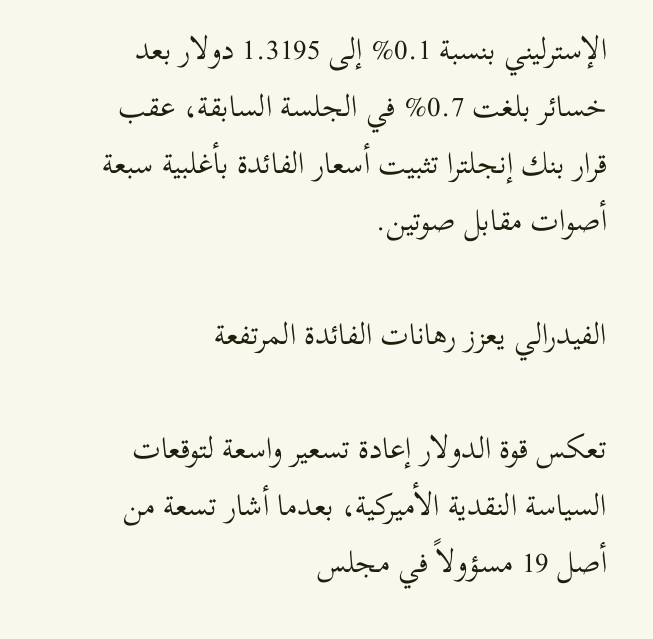الإسترليني بنسبة 0.1% إلى 1.3195 دولار بعد خسائر بلغت 0.7% في الجلسة السابقة، عقب قرار بنك إنجلترا تثبيت أسعار الفائدة بأغلبية سبعة أصوات مقابل صوتين.

الفيدرالي يعزز رهانات الفائدة المرتفعة

تعكس قوة الدولار إعادة تسعير واسعة لتوقعات السياسة النقدية الأميركية، بعدما أشار تسعة من أصل 19 مسؤولاً في مجلس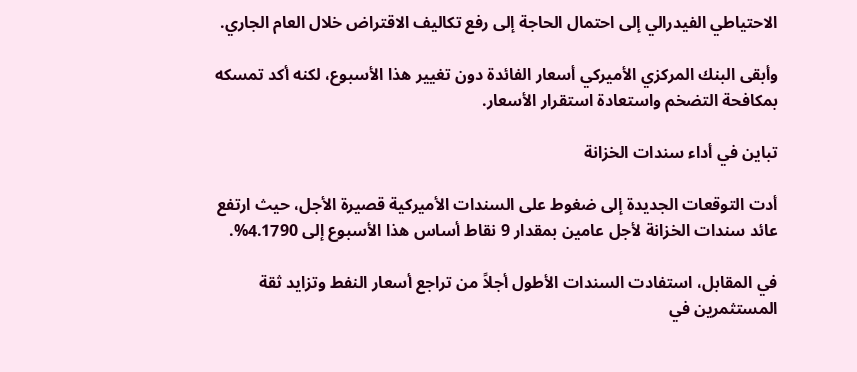الاحتياطي الفيدرالي إلى احتمال الحاجة إلى رفع تكاليف الاقتراض خلال العام الجاري.

وأبقى البنك المركزي الأميركي أسعار الفائدة دون تغيير هذا الأسبوع، لكنه أكد تمسكه بمكافحة التضخم واستعادة استقرار الأسعار.

تباين في أداء سندات الخزانة

أدت التوقعات الجديدة إلى ضغوط على السندات الأميركية قصيرة الأجل، حيث ارتفع عائد سندات الخزانة لأجل عامين بمقدار 9 نقاط أساس هذا الأسبوع إلى 4.1790%.

في المقابل، استفادت السندات الأطول أجلاً من تراجع أسعار النفط وتزايد ثقة المستثمرين في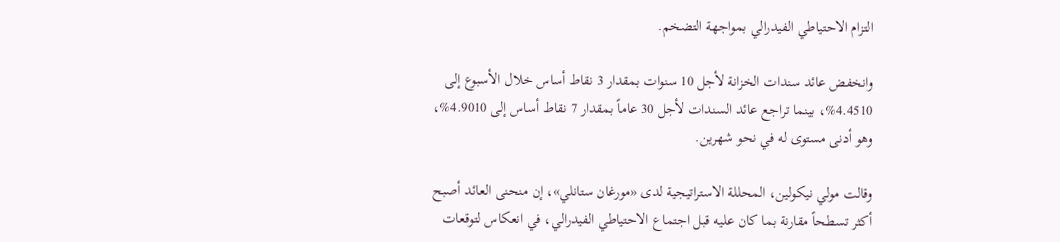التزام الاحتياطي الفيدرالي بمواجهة التضخم.

وانخفض عائد سندات الخزانة لأجل 10 سنوات بمقدار 3 نقاط أساس خلال الأسبوع إلى 4.4510%، بينما تراجع عائد السندات لأجل 30 عاماً بمقدار 7 نقاط أساس إلى 4.9010%، وهو أدنى مستوى له في نحو شهرين.

وقالت مولي نيكولين، المحللة الاستراتيجية لدى «مورغان ستانلي»، إن منحنى العائد أصبح أكثر تسطحاً مقارنة بما كان عليه قبل اجتماع الاحتياطي الفيدرالي، في انعكاس لتوقعات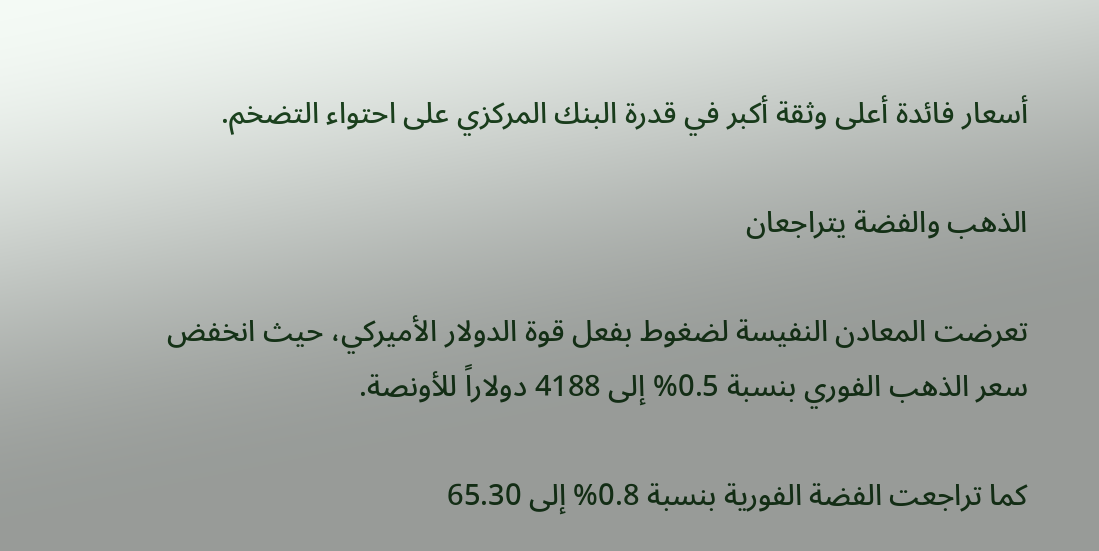أسعار فائدة أعلى وثقة أكبر في قدرة البنك المركزي على احتواء التضخم.

الذهب والفضة يتراجعان

تعرضت المعادن النفيسة لضغوط بفعل قوة الدولار الأميركي، حيث انخفض سعر الذهب الفوري بنسبة 0.5% إلى 4188 دولاراً للأونصة.

كما تراجعت الفضة الفورية بنسبة 0.8% إلى 65.30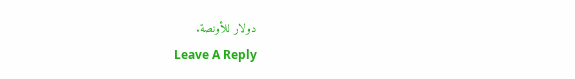دولار للأونصة.
Leave A Reply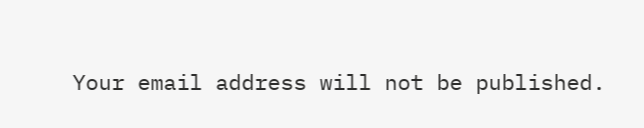Your email address will not be published.